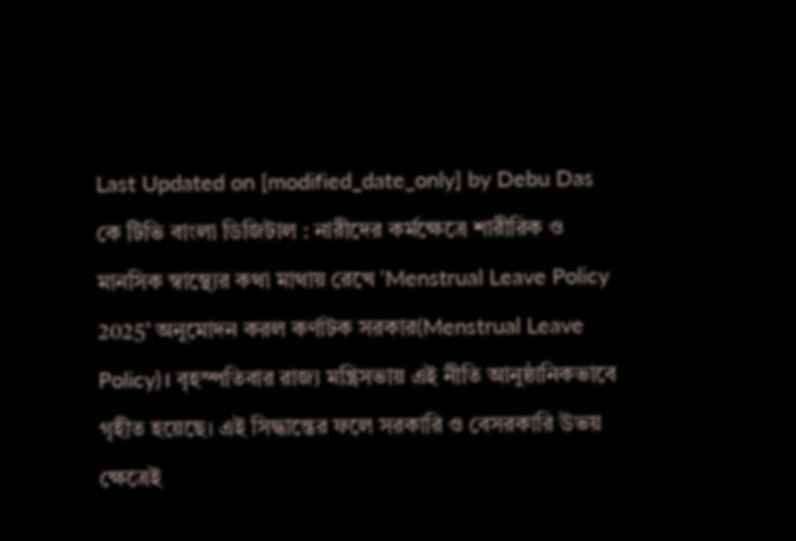Last Updated on [modified_date_only] by Debu Das
কে টিভি বাংলা ডিজিটাল : নারীদের কর্মক্ষেত্রে শারীরিক ও মানসিক স্বাস্থ্যের কথা মাথায় রেখে ‘Menstrual Leave Policy 2025’ অনুমোদন করল কর্ণাটক সরকার(Menstrual Leave Policy)। বৃহস্পতিবার রাজ্য মন্ত্রিসভায় এই নীতি আনুষ্ঠানিকভাবে গৃহীত হয়েছে। এই সিদ্ধান্তের ফলে সরকারি ও বেসরকারি উভয় ক্ষেত্রেই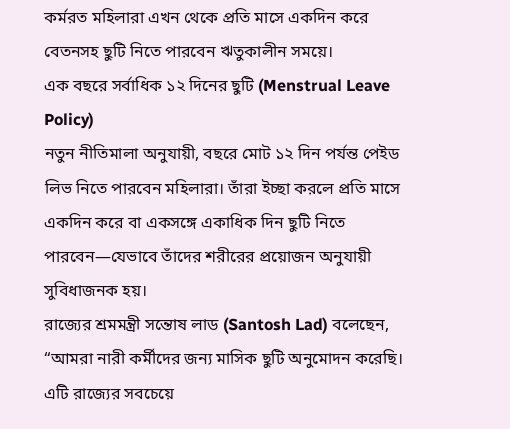কর্মরত মহিলারা এখন থেকে প্রতি মাসে একদিন করে বেতনসহ ছুটি নিতে পারবেন ঋতুকালীন সময়ে।
এক বছরে সর্বাধিক ১২ দিনের ছুটি (Menstrual Leave Policy)
নতুন নীতিমালা অনুযায়ী, বছরে মোট ১২ দিন পর্যন্ত পেইড লিভ নিতে পারবেন মহিলারা। তাঁরা ইচ্ছা করলে প্রতি মাসে একদিন করে বা একসঙ্গে একাধিক দিন ছুটি নিতে পারবেন—যেভাবে তাঁদের শরীরের প্রয়োজন অনুযায়ী সুবিধাজনক হয়।
রাজ্যের শ্রমমন্ত্রী সন্তোষ লাড (Santosh Lad) বলেছেন, “আমরা নারী কর্মীদের জন্য মাসিক ছুটি অনুমোদন করেছি। এটি রাজ্যের সবচেয়ে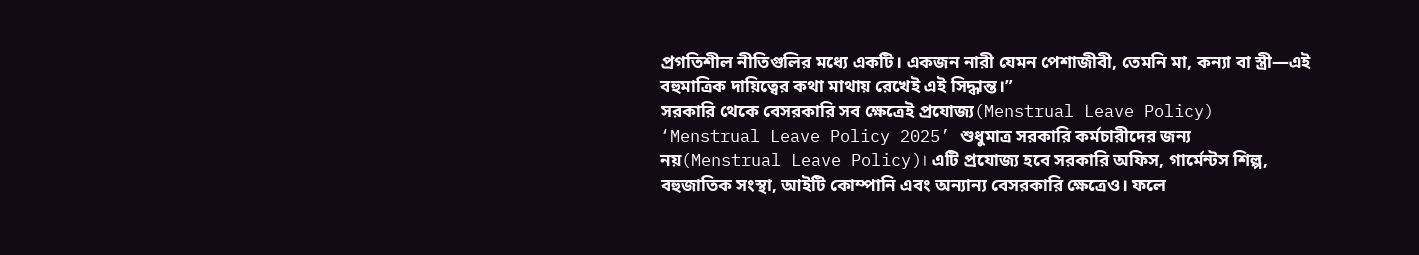প্রগতিশীল নীতিগুলির মধ্যে একটি। একজন নারী যেমন পেশাজীবী, তেমনি মা, কন্যা বা স্ত্রী—এই বহুমাত্রিক দায়িত্বের কথা মাথায় রেখেই এই সিদ্ধান্ত।”
সরকারি থেকে বেসরকারি সব ক্ষেত্রেই প্রযোজ্য(Menstrual Leave Policy)
‘Menstrual Leave Policy 2025’ শুধুমাত্র সরকারি কর্মচারীদের জন্য নয়(Menstrual Leave Policy)। এটি প্রযোজ্য হবে সরকারি অফিস, গার্মেন্টস শিল্প, বহুজাতিক সংস্থা, আইটি কোম্পানি এবং অন্যান্য বেসরকারি ক্ষেত্রেও। ফলে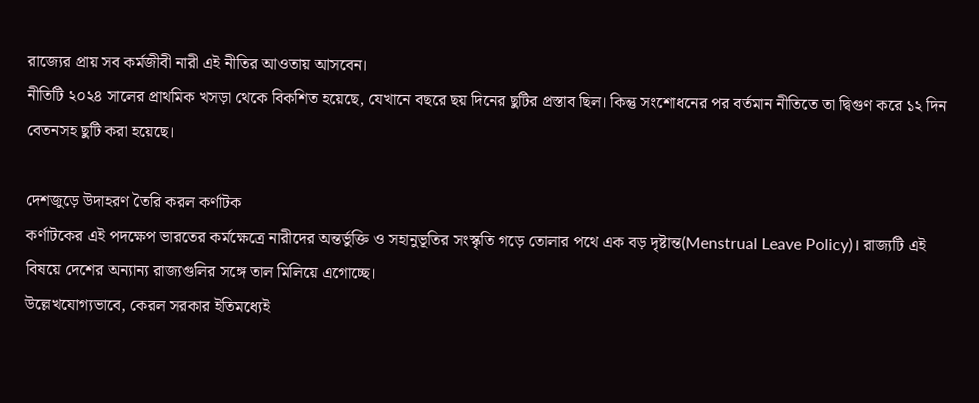রাজ্যের প্রায় সব কর্মজীবী নারী এই নীতির আওতায় আসবেন।
নীতিটি ২০২৪ সালের প্রাথমিক খসড়া থেকে বিকশিত হয়েছে, যেখানে বছরে ছয় দিনের ছুটির প্রস্তাব ছিল। কিন্তু সংশোধনের পর বর্তমান নীতিতে তা দ্বিগুণ করে ১২ দিন বেতনসহ ছুটি করা হয়েছে।

দেশজুড়ে উদাহরণ তৈরি করল কর্ণাটক
কর্ণাটকের এই পদক্ষেপ ভারতের কর্মক্ষেত্রে নারীদের অন্তর্ভুক্তি ও সহানুভূতির সংস্কৃতি গড়ে তোলার পথে এক বড় দৃষ্টান্ত(Menstrual Leave Policy)। রাজ্যটি এই বিষয়ে দেশের অন্যান্য রাজ্যগুলির সঙ্গে তাল মিলিয়ে এগোচ্ছে।
উল্লেখযোগ্যভাবে, কেরল সরকার ইতিমধ্যেই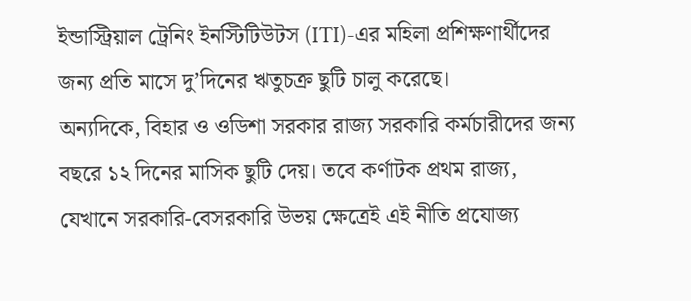ইন্ডাস্ট্রিয়াল ট্রেনিং ইনস্টিটিউটস (ITI)-এর মহিলা প্রশিক্ষণার্থীদের জন্য প্রতি মাসে দু’দিনের ঋতুচক্র ছুটি চালু করেছে।
অন্যদিকে, বিহার ও ওডিশা সরকার রাজ্য সরকারি কর্মচারীদের জন্য বছরে ১২ দিনের মাসিক ছুটি দেয়। তবে কর্ণাটক প্রথম রাজ্য, যেখানে সরকারি-বেসরকারি উভয় ক্ষেত্রেই এই নীতি প্রযোজ্য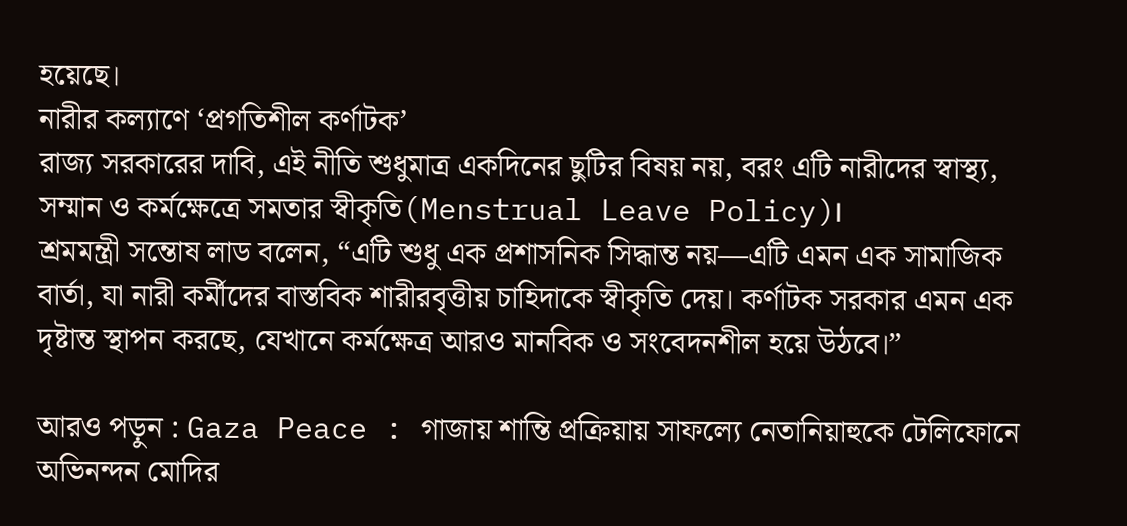হয়েছে।
নারীর কল্যাণে ‘প্রগতিশীল কর্ণাটক’
রাজ্য সরকারের দাবি, এই নীতি শুধুমাত্র একদিনের ছুটির বিষয় নয়, বরং এটি নারীদের স্বাস্থ্য, সম্মান ও কর্মক্ষেত্রে সমতার স্বীকৃতি(Menstrual Leave Policy)।
শ্রমমন্ত্রী সন্তোষ লাড বলেন, “এটি শুধু এক প্রশাসনিক সিদ্ধান্ত নয়—এটি এমন এক সামাজিক বার্তা, যা নারী কর্মীদের বাস্তবিক শারীরবৃত্তীয় চাহিদাকে স্বীকৃতি দেয়। কর্ণাটক সরকার এমন এক দৃষ্টান্ত স্থাপন করছে, যেখানে কর্মক্ষেত্র আরও মানবিক ও সংবেদনশীল হয়ে উঠবে।”

আরও পড়ুন : Gaza Peace : গাজায় শান্তি প্রক্রিয়ায় সাফল্যে নেতানিয়াহুকে টেলিফোনে অভিনন্দন মোদির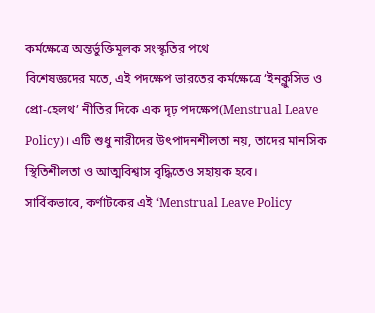কর্মক্ষেত্রে অন্তর্ভুক্তিমূলক সংস্কৃতির পথে
বিশেষজ্ঞদের মতে, এই পদক্ষেপ ভারতের কর্মক্ষেত্রে ‘ইনক্লুসিভ ও প্রো-হেলথ’ নীতির দিকে এক দৃঢ় পদক্ষেপ(Menstrual Leave Policy)। এটি শুধু নারীদের উৎপাদনশীলতা নয়, তাদের মানসিক স্থিতিশীলতা ও আত্মবিশ্বাস বৃদ্ধিতেও সহায়ক হবে।
সার্বিকভাবে, কর্ণাটকের এই ‘Menstrual Leave Policy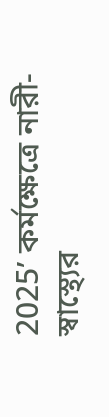2025’ কর্মক্ষেত্রে নারী-স্বাস্থ্যের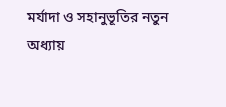মর্যাদা ও সহানুভূতির নতুন অধ্যায়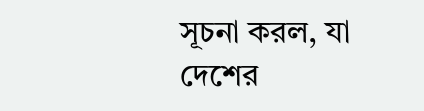সূচনা করল, যা দেশের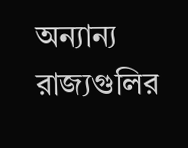অন্যান্য রাজ্যগুলির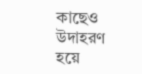কাছেও উদাহরণ হয়ে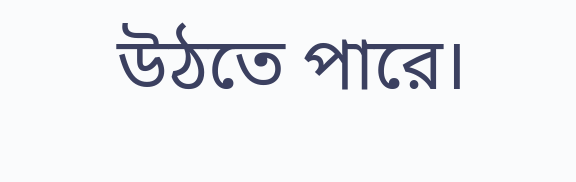উঠতে পারে।